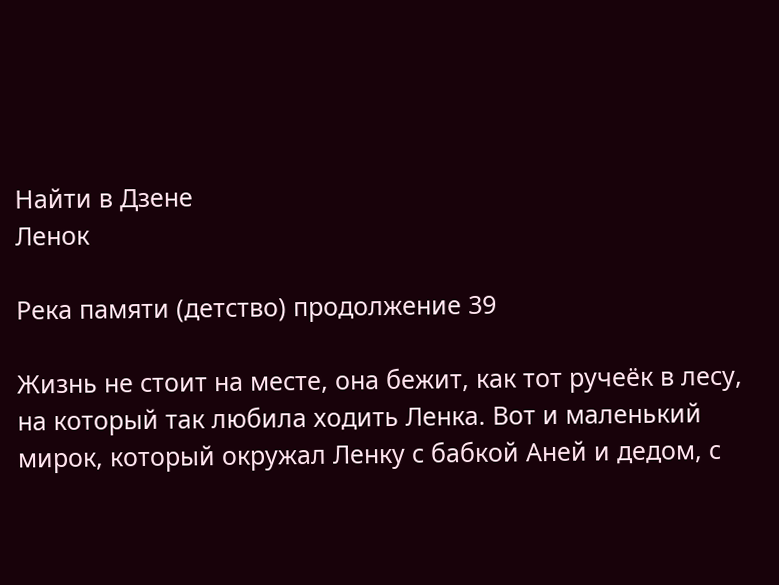Найти в Дзене
Ленок

Река памяти (детство) продолжение 39

Жизнь не стоит на месте, она бежит, как тот ручеёк в лесу, на который так любила ходить Ленка. Вот и маленький мирок, который окружал Ленку с бабкой Аней и дедом, с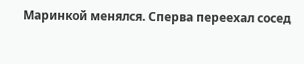Маринкой менялся. Сперва переехал сосед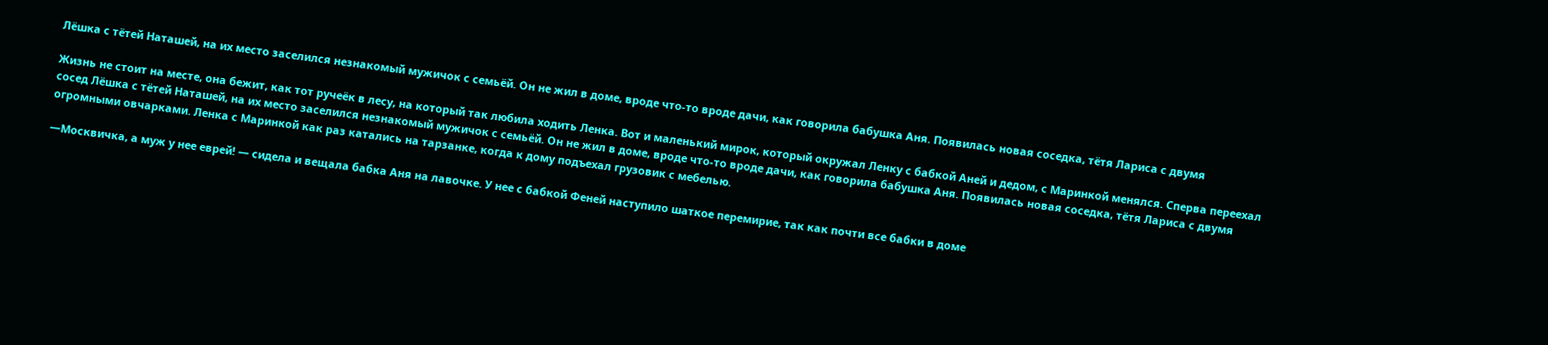Лёшка с тётей Наташей, на их место заселился незнакомый мужичок с семьёй. Он не жил в доме, вроде что-то вроде дачи, как говорила бабушка Аня. Появилась новая соседка, тётя Лариса с двумя

Жизнь не стоит на месте, она бежит, как тот ручеёк в лесу, на который так любила ходить Ленка. Вот и маленький мирок, который окружал Ленку с бабкой Аней и дедом, с Маринкой менялся. Сперва переехал сосед Лёшка с тётей Наташей, на их место заселился незнакомый мужичок с семьёй. Он не жил в доме, вроде что-то вроде дачи, как говорила бабушка Аня. Появилась новая соседка, тётя Лариса с двумя огромными овчарками. Ленка с Маринкой как раз катались на тарзанке, когда к дому подъехал грузовик с мебелью.

—Москвичка, а муж у нее еврей! — сидела и вещала бабка Аня на лавочке. У нее с бабкой Феней наступило шаткое перемирие, так как почти все бабки в доме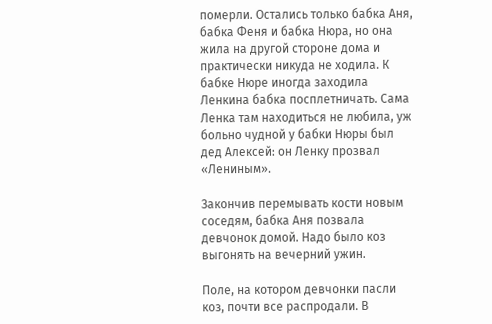померли. Остались только бабка Аня, бабка Феня и бабка Нюра, но она жила на другой стороне дома и практически никуда не ходила. К бабке Нюре иногда заходила Ленкина бабка посплетничать. Сама Ленка там находиться не любила, уж больно чудной у бабки Нюры был дед Алексей: он Ленку прозвал «Лениным».

Закончив перемывать кости новым соседям, бабка Аня позвала девчонок домой. Надо было коз выгонять на вечерний ужин.

Поле, на котором девчонки пасли коз, почти все распродали. В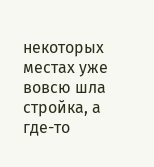некоторых местах уже вовсю шла стройка, а где-то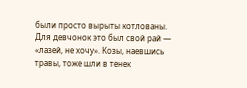были просто вырыты котлованы. Для девчонок это был свой рай — «лазей, не хочу». Козы, наевшись травы, тоже шли в тенек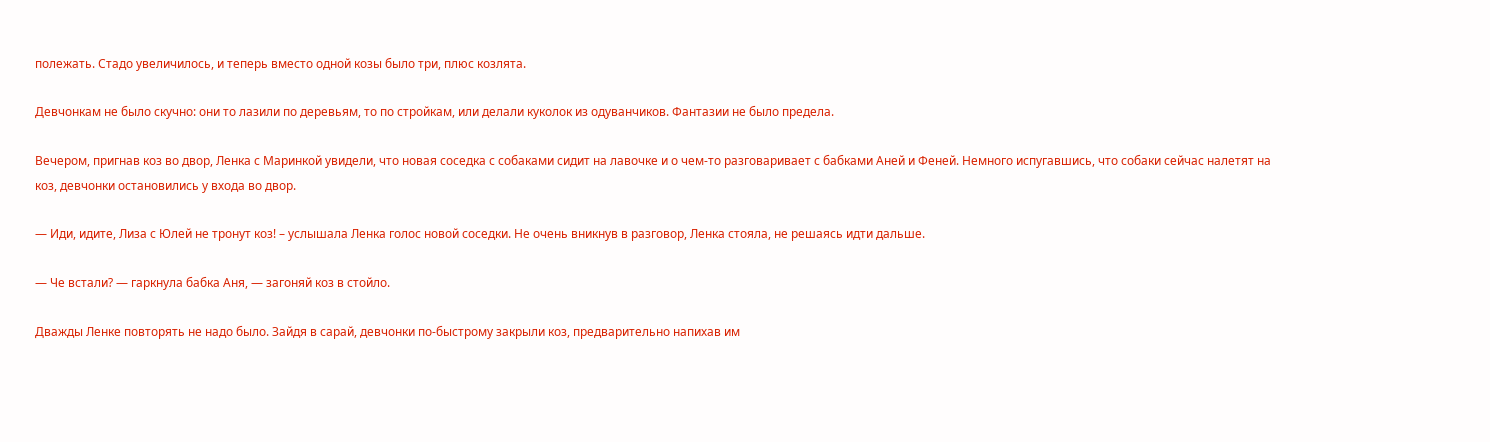полежать. Стадо увеличилось, и теперь вместо одной козы было три, плюс козлята.

Девчонкам не было скучно: они то лазили по деревьям, то по стройкам, или делали куколок из одуванчиков. Фантазии не было предела.

Вечером, пригнав коз во двор, Ленка с Маринкой увидели, что новая соседка с собаками сидит на лавочке и о чем-то разговаривает с бабками Аней и Феней. Немного испугавшись, что собаки сейчас налетят на коз, девчонки остановились у входа во двор.

— Иди, идите, Лиза с Юлей не тронут коз! – услышала Ленка голос новой соседки. Не очень вникнув в разговор, Ленка стояла, не решаясь идти дальше.

— Че встали? — гаркнула бабка Аня, — загоняй коз в стойло.

Дважды Ленке повторять не надо было. Зайдя в сарай, девчонки по-быстрому закрыли коз, предварительно напихав им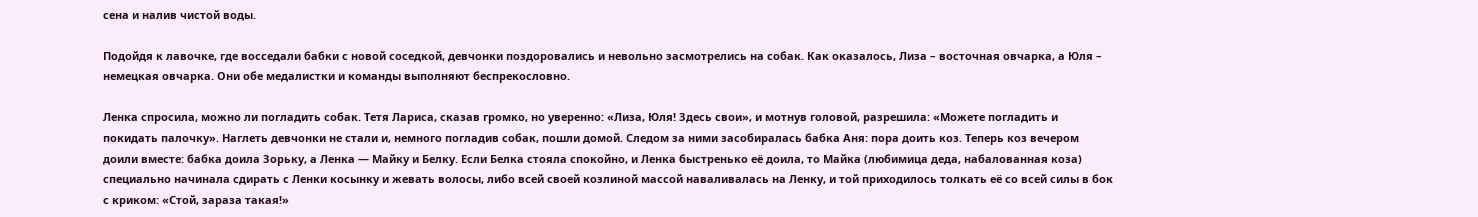сена и налив чистой воды.

Подойдя к лавочке, где восседали бабки с новой соседкой, девчонки поздоровались и невольно засмотрелись на собак. Как оказалось, Лиза – восточная овчарка, а Юля – немецкая овчарка. Они обе медалистки и команды выполняют беспрекословно.

Ленка спросила, можно ли погладить собак. Тетя Лариса, сказав громко, но уверенно: «Лиза, Юля! Здесь свои», и мотнув головой, разрешила: «Можете погладить и покидать палочку». Наглеть девчонки не стали и, немного погладив собак, пошли домой. Следом за ними засобиралась бабка Аня: пора доить коз. Теперь коз вечером доили вместе: бабка доила Зорьку, а Ленка — Майку и Белку. Если Белка стояла спокойно, и Ленка быстренько её доила, то Майка (любимица деда, набалованная коза) специально начинала сдирать с Ленки косынку и жевать волосы, либо всей своей козлиной массой наваливалась на Ленку, и той приходилось толкать её со всей силы в бок с криком: «Стой, зараза такая!»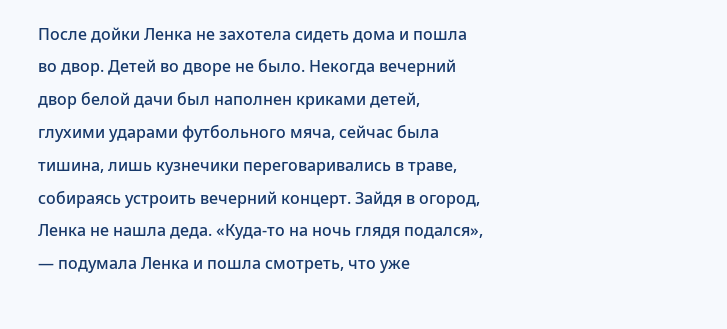После дойки Ленка не захотела сидеть дома и пошла во двор. Детей во дворе не было. Некогда вечерний двор белой дачи был наполнен криками детей, глухими ударами футбольного мяча, сейчас была тишина, лишь кузнечики переговаривались в траве, собираясь устроить вечерний концерт. Зайдя в огород, Ленка не нашла деда. «Куда-то на ночь глядя подался», — подумала Ленка и пошла смотреть, что уже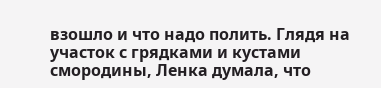взошло и что надо полить. Глядя на участок с грядками и кустами смородины, Ленка думала, что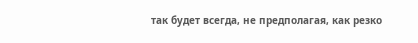так будет всегда, не предполагая, как резко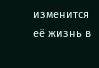изменится её жизнь в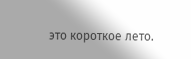это короткое лето.